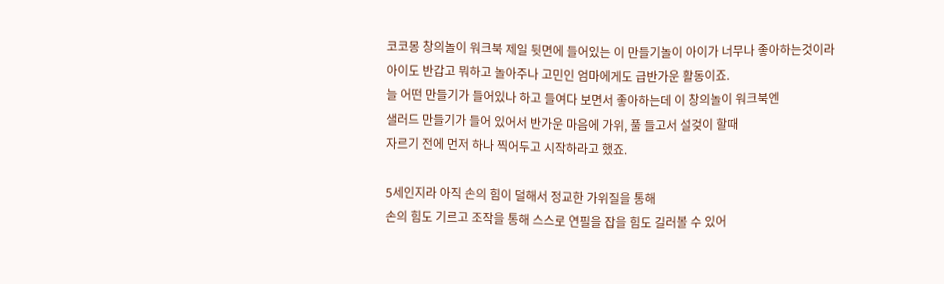코코몽 창의놀이 워크북 제일 뒷면에 들어있는 이 만들기놀이 아이가 너무나 좋아하는것이라
아이도 반갑고 뭐하고 놀아주나 고민인 엄마에게도 급반가운 활동이죠.
늘 어떤 만들기가 들어있나 하고 들여다 보면서 좋아하는데 이 창의놀이 워크북엔
샐러드 만들기가 들어 있어서 반가운 마음에 가위, 풀 들고서 설겆이 할때
자르기 전에 먼저 하나 찍어두고 시작하라고 했죠.

5세인지라 아직 손의 힘이 덜해서 정교한 가위질을 통해
손의 힘도 기르고 조작을 통해 스스로 연필을 잡을 힘도 길러볼 수 있어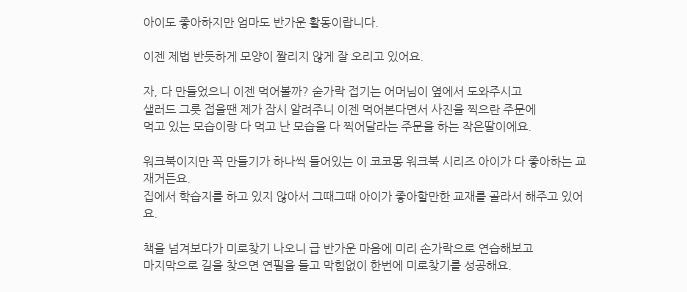아이도 좋아하지만 엄마도 반가운 활동이랍니다.

이젠 제법 반듯하게 모양이 짤리지 않게 잘 오리고 있어요.

자, 다 만들었으니 이젠 먹어볼까? 숟가락 접기는 어머님이 옆에서 도와주시고
샐러드 그릇 접을땐 제가 잠시 알려주니 이젠 먹어본다면서 사진을 찍으란 주문에
먹고 있는 모습이랑 다 먹고 난 모습을 다 찍어달라는 주문을 하는 작은딸이에요.

워크북이지만 꼭 만들기가 하나씩 들어있는 이 코코몽 워크북 시리즈 아이가 다 좋아하는 교재거든요.
집에서 학습지를 하고 있지 않아서 그때그때 아이가 좋아할만한 교재를 골라서 해주고 있어요.

책을 넘겨보다가 미로찾기 나오니 급 반가운 마음에 미리 손가락으로 연습해보고
마지막으로 길을 찾으면 연필을 들고 막힘없이 한번에 미로찾기를 성공해요.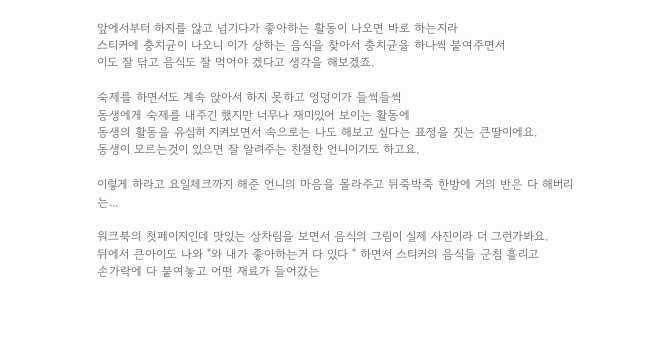앞에서부터 하지를 않고 넘기다가 좋아하는 활동이 나오면 바로 하는지라
스티커에 충치균이 나오니 이가 상하는 음식을 찾아서 충치균을 하나씩 붙여주면서
이도 잘 닦고 음식도 잘 먹어야 겠다고 생각을 해보겠죠.

숙제를 하면서도 계속 앉아서 하지 못하고 엉덩이가 들썩들썩
동생에게 숙제를 내주긴 했지만 너무나 재미있어 보이는 활동에
동생의 활동을 유심히 지켜보면서 속으로는 나도 해보고 싶다는 표정을 짓는 큰딸이에요.
동생이 모르는것이 있으면 잘 알려주는 친절한 언니이기도 하고요.

이렇게 하라고 요일체크까지 해준 언니의 마음을 몰라주고 뒤죽박죽 한방에 거의 반은 다 해버리는...

워크북의 첫페이지인데 맛있는 상차림을 보면서 음식의 그림이 실제 사진이라 더 그런가봐요.
뒤에서 큰아이도 나와 "와 내가 좋아하는거 다 있다 " 하면서 스티커의 음식들 군침 흘리고
손가락에 다 붙여놓고 어떤 재료가 들어갔는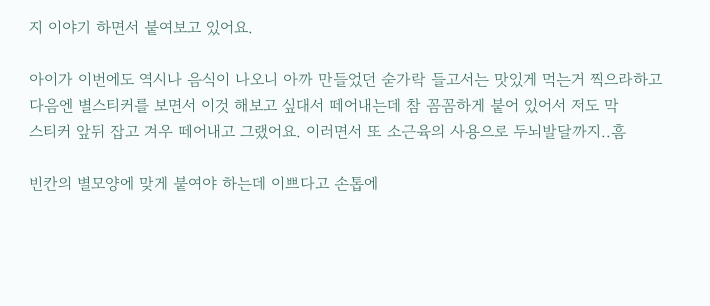지 이야기 하면서 붙여보고 있어요.

아이가 이번에도 역시나 음식이 나오니 아까 만들었던 숟가락 들고서는 맛있게 먹는거 찍으라하고
다음엔 별스티커를 보면서 이것 해보고 싶대서 떼어내는데 참 꼼꼼하게 붙어 있어서 저도 막
스티커 앞뒤 잡고 겨우 떼어내고 그랬어요. 이러면서 또 소근육의 사용으로 두뇌발달까지..흠

빈칸의 별모양에 맞게 붙여야 하는데 이쁘다고 손톱에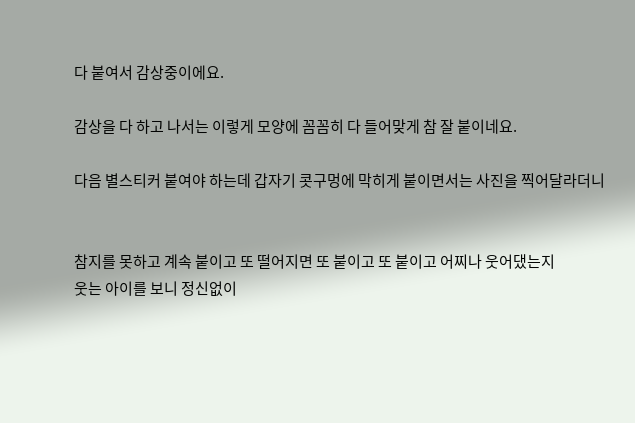다 붙여서 감상중이에요.

감상을 다 하고 나서는 이렇게 모양에 꼼꼼히 다 들어맞게 참 잘 붙이네요.

다음 별스티커 붙여야 하는데 갑자기 콧구멍에 막히게 붙이면서는 사진을 찍어달라더니


참지를 못하고 계속 붙이고 또 떨어지면 또 붙이고 또 붙이고 어찌나 웃어댔는지
웃는 아이를 보니 정신없이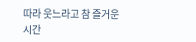따라 웃느라고 참 즐거운 시간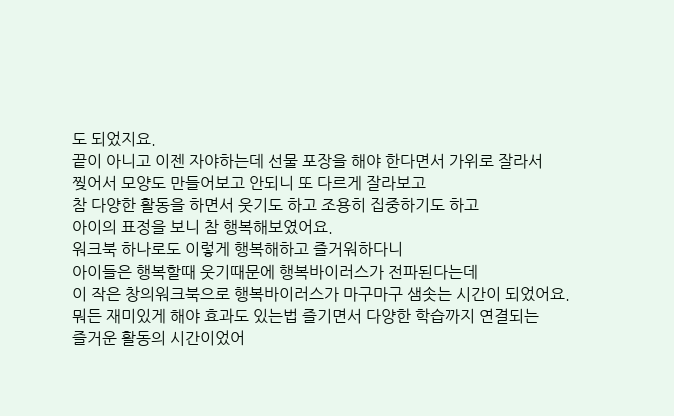도 되었지요.
끝이 아니고 이젠 자야하는데 선물 포장을 해야 한다면서 가위로 잘라서
찢어서 모양도 만들어보고 안되니 또 다르게 잘라보고
참 다양한 활동을 하면서 웃기도 하고 조용히 집중하기도 하고
아이의 표정을 보니 참 행복해보였어요.
워크북 하나로도 이렇게 행복해하고 즐거워하다니
아이들은 행복할때 웃기때문에 행복바이러스가 전파된다는데
이 작은 창의워크북으로 행복바이러스가 마구마구 샘솟는 시간이 되었어요.
뭐든 재미있게 해야 효과도 있는법 즐기면서 다양한 학습까지 연결되는
즐거운 활동의 시간이었어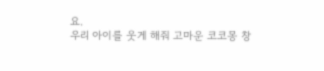요.
우리 아이를 웃게 해줘 고마운 코코몽 창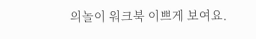의놀이 워크북 이쁘게 보여요.